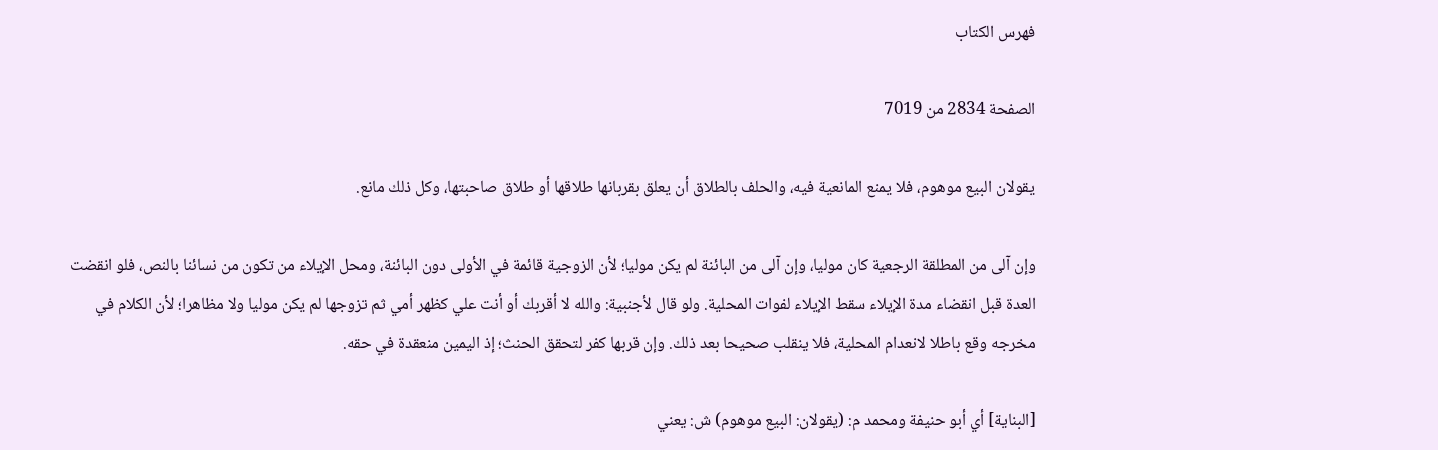فهرس الكتاب

الصفحة 2834 من 7019

يقولان البيع موهوم، فلا يمنع المانعية فيه، والحلف بالطلاق أن يعلق بقربانها طلاقها أو طلاق صاحبتها، وكل ذلك مانع.

وإن آلى من المطلقة الرجعية كان موليا، وإن آلى من البائنة لم يكن موليا؛ لأن الزوجية قائمة في الأولى دون البائنة، ومحل الإيلاء من تكون من نسائنا بالنص، فلو انقضت العدة قبل انقضاء مدة الإيلاء سقط الإيلاء لفوات المحلية. ولو قال لأجنبية: والله لا أقربك أو أنت علي كظهر أمي ثم تزوجها لم يكن موليا ولا مظاهرا؛ لأن الكلام في مخرجه وقع باطلا لانعدام المحلية، فلا ينقلب صحيحا بعد ذلك. وإن قربها كفر لتحقق الحنث؛ إذ اليمين منعقدة في حقه.

[البناية] أي أبو حنيفة ومحمد م: (يقولان: البيع موهوم) ش: يعني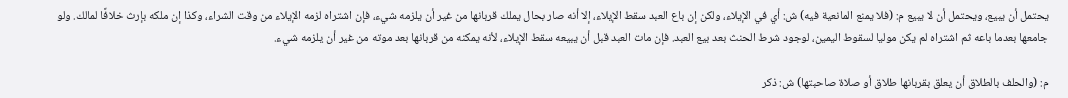يحتمل أن يبيع، ويحتمل أن لا يبيع م: (فلا يمنع المانعية فيه) ش: أي في الإيلاء، ولكن إن باع العبد سقط الإيلاء، إلا أنه صار بحال يملك قربانها من غير أن يلزمه شيء، فإن اشتراه لزمه الإيلاء من وقت الشراء، وكذا إن ملكه بإرث خلافًا لمالك. ولو جامعها بعدما باعه ثم اشتراه لم يكن موليا لسقوط اليمين، لوجود شرط الحنث بعد بيع العبد. فإن مات العبد قبل أن يبيعه سقط الإيلاء، لأنه يمكنه من قربانها بعد موته من غير أن يلزمه شيء.

م: (والحلف بالطلاق أن يعلق بقربانها طلاق أو صلاة صاحبتها) ش: ذكر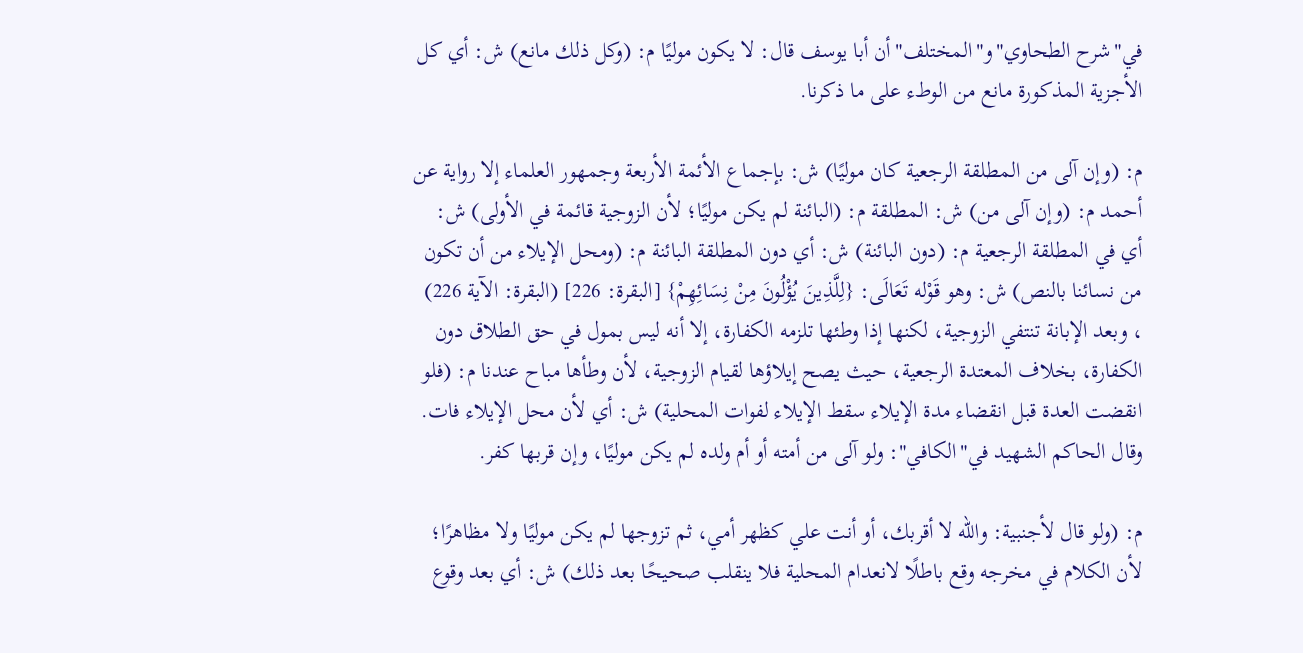في"شرح الطحاوي"و"المختلف"أن أبا يوسف قال: لا يكون موليًا م: (وكل ذلك مانع) ش: أي كل الأجزية المذكورة مانع من الوطء على ما ذكرنا.

م: (وإن آلى من المطلقة الرجعية كان موليًا) ش: بإجماع الأئمة الأربعة وجمهور العلماء إلا رواية عن أحمد م: (وإن آلى من) ش: المطلقة م: (البائنة لم يكن موليًا؛ لأن الزوجية قائمة في الأولى) ش: أي في المطلقة الرجعية م: (دون البائنة) ش: أي دون المطلقة البائنة م: (ومحل الإيلاء من أن تكون من نسائنا بالنص) ش: وهو قَوْله تَعَالَى: {لِلَّذِينَ يُؤْلُونَ مِنْ نِسَائِهِمْ} [البقرة: 226] (البقرة: الآية 226) ، وبعد الإبانة تنتفي الزوجية، لكنها إذا وطئها تلزمه الكفارة، إلا أنه ليس بمول في حق الطلاق دون الكفارة، بخلاف المعتدة الرجعية، حيث يصح إيلاؤها لقيام الزوجية، لأن وطأها مباح عندنا م: (فلو انقضت العدة قبل انقضاء مدة الإيلاء سقط الإيلاء لفوات المحلية) ش: أي لأن محل الإيلاء فات. وقال الحاكم الشهيد في"الكافي": ولو آلى من أمته أو أم ولده لم يكن موليًا، وإن قربها كفر.

م: (ولو قال لأجنبية: والله لا أقربك، أو أنت علي كظهر أمي، ثم تزوجها لم يكن موليًا ولا مظاهرًا؛ لأن الكلام في مخرجه وقع باطلًا لانعدام المحلية فلا ينقلب صحيحًا بعد ذلك) ش: أي بعد وقوع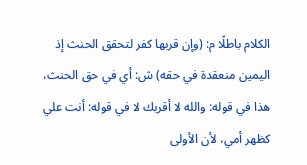الكلام باطلًا م: (وإن قربها كفر لتحقق الحنث إذ اليمين منعقدة في حقه) ش: أي في حق الحنث، هذا في قوله: والله لا أقربك لا في قوله: أنت علي كظهر أمي، لأن الأولى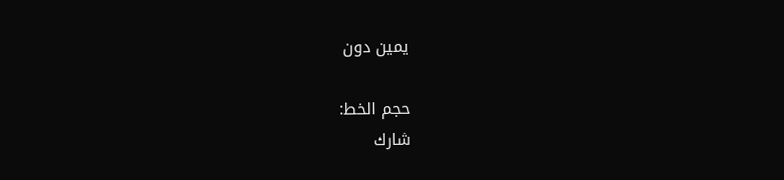يمين دون

حجم الخط:
شارك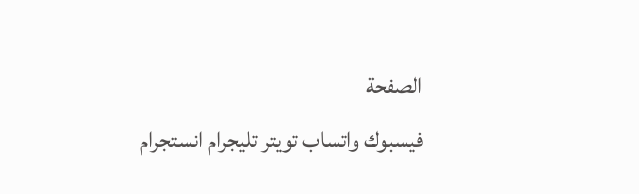الصفحة
فيسبوك واتساب تويتر تليجرام انستجرام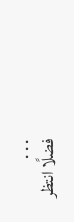. . .
فضلًا انتظر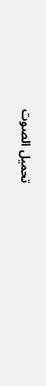تحميل الصوت